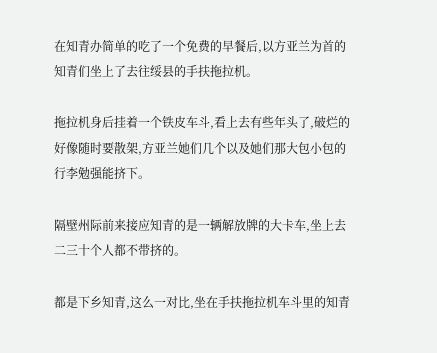在知青办简单的吃了一个免费的早餐后,以方亚兰为首的知青们坐上了去往绥县的手扶拖拉机。

拖拉机身后挂着一个铁皮车斗,看上去有些年头了,破烂的好像随时要散架,方亚兰她们几个以及她们那大包小包的行李勉强能挤下。

隔壁州际前来接应知青的是一辆解放牌的大卡车,坐上去二三十个人都不带挤的。

都是下乡知青,这么一对比,坐在手扶拖拉机车斗里的知青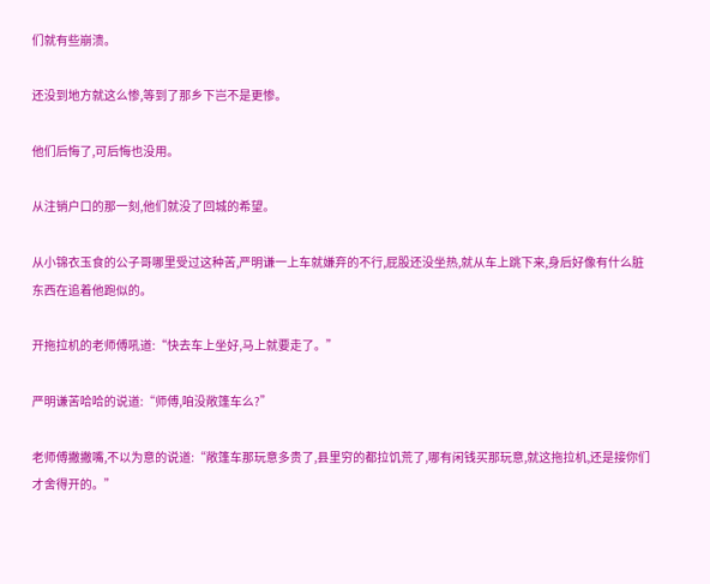们就有些崩溃。

还没到地方就这么惨,等到了那乡下岂不是更惨。

他们后悔了,可后悔也没用。

从注销户口的那一刻,他们就没了回城的希望。

从小锦衣玉食的公子哥哪里受过这种苦,严明谦一上车就嫌弃的不行,屁股还没坐热,就从车上跳下来,身后好像有什么脏东西在追着他跑似的。

开拖拉机的老师傅吼道:“快去车上坐好,马上就要走了。”

严明谦苦哈哈的说道:“师傅,咱没敞篷车么?”

老师傅撇撇嘴,不以为意的说道:“敞篷车那玩意多贵了,县里穷的都拉饥荒了,哪有闲钱买那玩意,就这拖拉机,还是接你们才舍得开的。”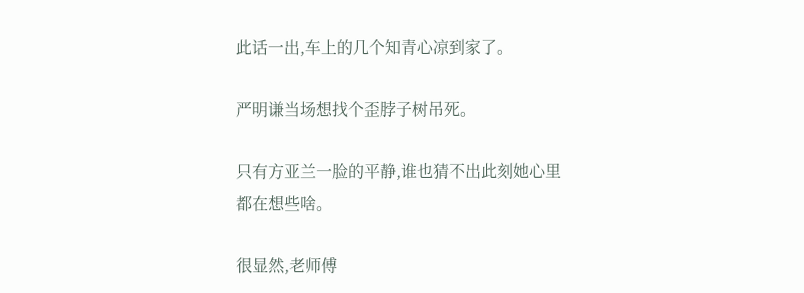此话一出,车上的几个知青心凉到家了。

严明谦当场想找个歪脖子树吊死。

只有方亚兰一脸的平静,谁也猜不出此刻她心里都在想些啥。

很显然,老师傅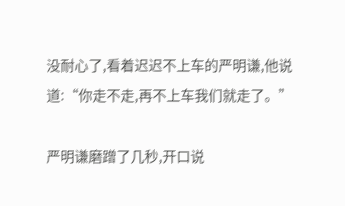没耐心了,看着迟迟不上车的严明谦,他说道:“你走不走,再不上车我们就走了。”

严明谦磨蹭了几秒,开口说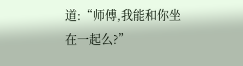道:“师傅,我能和你坐在一起么?”